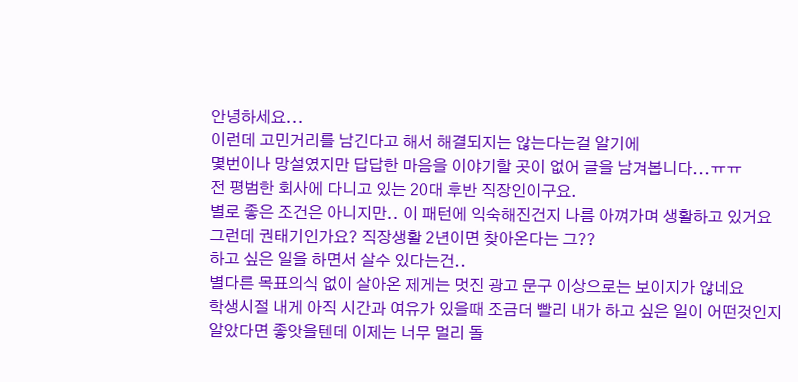안녕하세요...
이런데 고민거리를 남긴다고 해서 해결되지는 않는다는걸 알기에
몇번이나 망설였지만 답답한 마음을 이야기할 곳이 없어 글을 남겨봅니다...ㅠㅠ
전 평범한 회사에 다니고 있는 20대 후반 직장인이구요.
별로 좋은 조건은 아니지만.. 이 패턴에 익숙해진건지 나름 아껴가며 생활하고 있거요
그런데 권태기인가요? 직장생활 2년이면 찾아온다는 그??
하고 싶은 일을 하면서 살수 있다는건..
별다른 목표의식 없이 살아온 제게는 멋진 광고 문구 이상으로는 보이지가 않네요
학생시절 내게 아직 시간과 여유가 있을때 조금더 빨리 내가 하고 싶은 일이 어떤것인지
알았다면 좋앗을텐데 이제는 너무 멀리 돌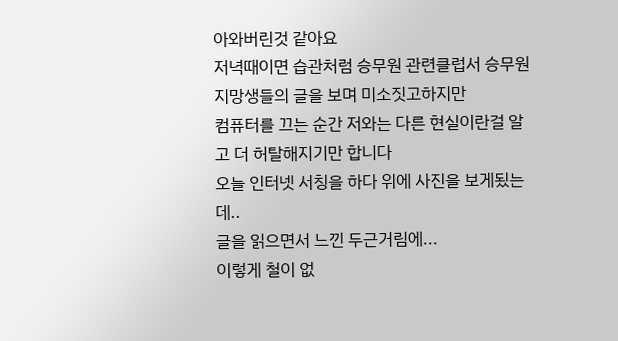아와버린것 같아요
저녁때이면 습관처럼 승무원 관련클럽서 승무원지망생들의 글을 보며 미소짓고하지만
컴퓨터를 끄는 순간 저와는 다른 현실이란걸 알고 더 허탈해지기만 합니다
오늘 인터넷 서칭을 하다 위에 사진을 보게됬는데..
글을 읽으면서 느낀 두근거림에...
이렇게 철이 없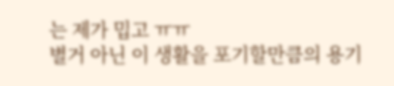는 제가 밉고 ㅠㅠ
별거 아닌 이 생활을 포기할만큼의 용기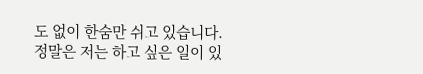도 없이 한숨만 쉬고 있습니다.
정말은 저는 하고 싶은 일이 있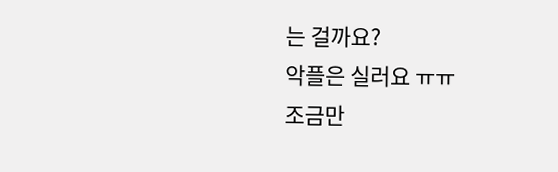는 걸까요?
악플은 실러요 ㅠㅠ
조금만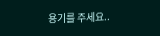용기를 주세요..